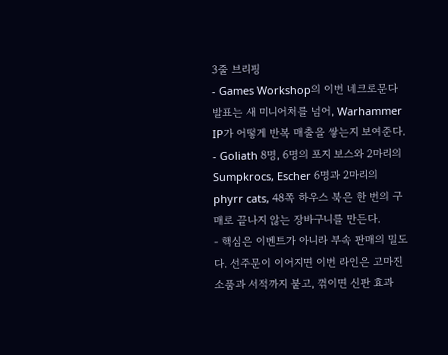3줄 브리핑
- Games Workshop의 이번 네크로문다 발표는 새 미니어처를 넘어, Warhammer IP가 어떻게 반복 매출을 쌓는지 보여준다.
- Goliath 8명, 6명의 포지 보스와 2마리의 Sumpkrocs, Escher 6명과 2마리의 phyrr cats, 48쪽 하우스 북은 한 번의 구매로 끝나지 않는 장바구니를 만든다.
- 핵심은 이벤트가 아니라 부속 판매의 밀도다. 선주문이 이어지면 이번 라인은 고마진 소품과 서적까지 붙고, 꺾이면 신판 효과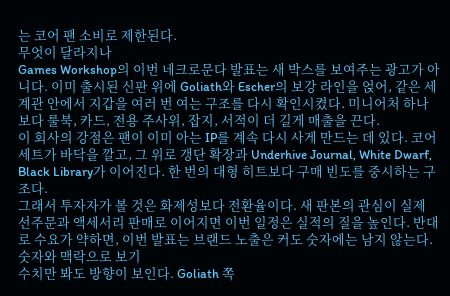는 코어 팬 소비로 제한된다.
무엇이 달라지나
Games Workshop의 이번 네크로문다 발표는 새 박스를 보여주는 광고가 아니다. 이미 출시된 신판 위에 Goliath와 Escher의 보강 라인을 얹어, 같은 세계관 안에서 지갑을 여러 번 여는 구조를 다시 확인시켰다. 미니어처 하나보다 룰북, 카드, 전용 주사위, 잡지, 서적이 더 길게 매출을 끈다.
이 회사의 강점은 팬이 이미 아는 IP를 계속 다시 사게 만드는 데 있다. 코어 세트가 바닥을 깔고, 그 위로 갱단 확장과 Underhive Journal, White Dwarf, Black Library가 이어진다. 한 번의 대형 히트보다 구매 빈도를 중시하는 구조다.
그래서 투자자가 볼 것은 화제성보다 전환율이다. 새 판본의 관심이 실제 선주문과 액세서리 판매로 이어지면 이번 일정은 실적의 질을 높인다. 반대로 수요가 약하면, 이번 발표는 브랜드 노출은 커도 숫자에는 남지 않는다.
숫자와 맥락으로 보기
수치만 봐도 방향이 보인다. Goliath 쪽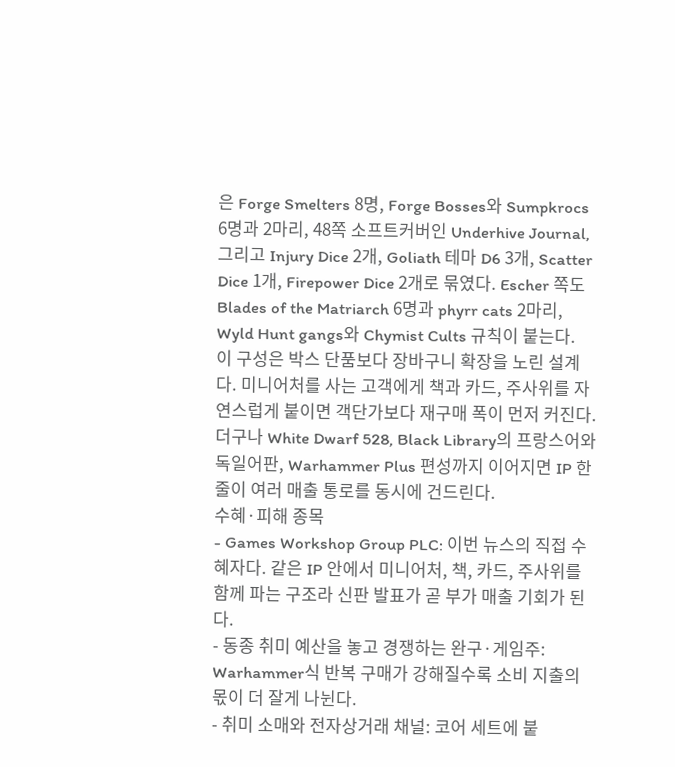은 Forge Smelters 8명, Forge Bosses와 Sumpkrocs 6명과 2마리, 48쪽 소프트커버인 Underhive Journal, 그리고 Injury Dice 2개, Goliath 테마 D6 3개, Scatter Dice 1개, Firepower Dice 2개로 묶였다. Escher 쪽도 Blades of the Matriarch 6명과 phyrr cats 2마리, Wyld Hunt gangs와 Chymist Cults 규칙이 붙는다.
이 구성은 박스 단품보다 장바구니 확장을 노린 설계다. 미니어처를 사는 고객에게 책과 카드, 주사위를 자연스럽게 붙이면 객단가보다 재구매 폭이 먼저 커진다. 더구나 White Dwarf 528, Black Library의 프랑스어와 독일어판, Warhammer Plus 편성까지 이어지면 IP 한 줄이 여러 매출 통로를 동시에 건드린다.
수혜·피해 종목
- Games Workshop Group PLC: 이번 뉴스의 직접 수혜자다. 같은 IP 안에서 미니어처, 책, 카드, 주사위를 함께 파는 구조라 신판 발표가 곧 부가 매출 기회가 된다.
- 동종 취미 예산을 놓고 경쟁하는 완구·게임주: Warhammer식 반복 구매가 강해질수록 소비 지출의 몫이 더 잘게 나뉜다.
- 취미 소매와 전자상거래 채널: 코어 세트에 붙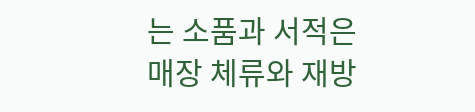는 소품과 서적은 매장 체류와 재방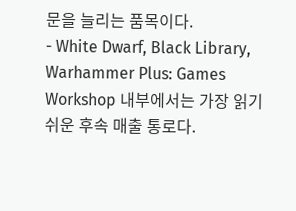문을 늘리는 품목이다.
- White Dwarf, Black Library, Warhammer Plus: Games Workshop 내부에서는 가장 읽기 쉬운 후속 매출 통로다.